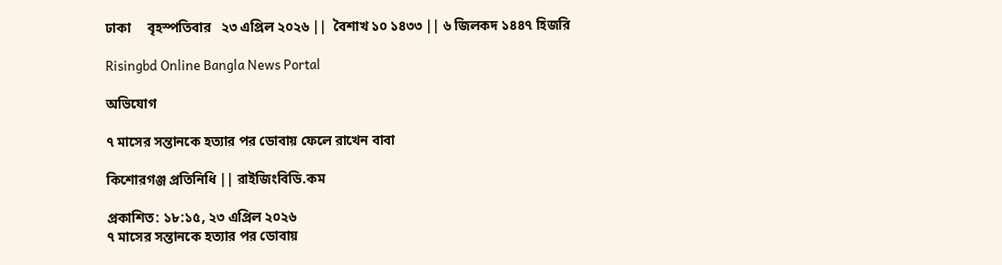ঢাকা     বৃহস্পতিবার   ২৩ এপ্রিল ২০২৬ ||  বৈশাখ ১০ ১৪৩৩ || ৬ জিলকদ ১৪৪৭ হিজরি

Risingbd Online Bangla News Portal

অভিযোগ

৭ মাসের সন্তানকে হত্যার পর ডোবায় ফেলে রাখেন বাবা

কিশোরগঞ্জ প্রতিনিধি || রাইজিংবিডি.কম

প্রকাশিত: ১৮:১৫, ২৩ এপ্রিল ২০২৬
৭ মাসের সন্তানকে হত্যার পর ডোবায়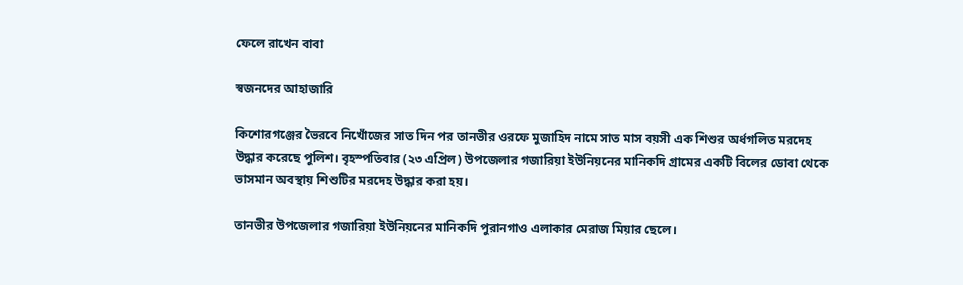ফেলে রাখেন বাবা

স্বজনদের আহাজারি

কিশোরগঞ্জের ভৈরবে নিখোঁজের সাত দিন পর তানভীর ওরফে মুজাহিদ নামে সাত মাস বয়সী এক শিশুর অর্ধগলিত মরদেহ উদ্ধার করেছে পুলিশ। বৃহস্পতিবার (২৩ এপ্রিল) উপজেলার গজারিয়া ইউনিয়নের মানিকদি গ্রামের একটি বিলের ডোবা থেকে ভাসমান অবস্থায় শিশুটির মরদেহ উদ্ধার করা হয়।

তানভীর উপজেলার গজারিয়া ইউনিয়নের মানিকদি পুরানগাও এলাকার মেরাজ মিয়ার ছেলে।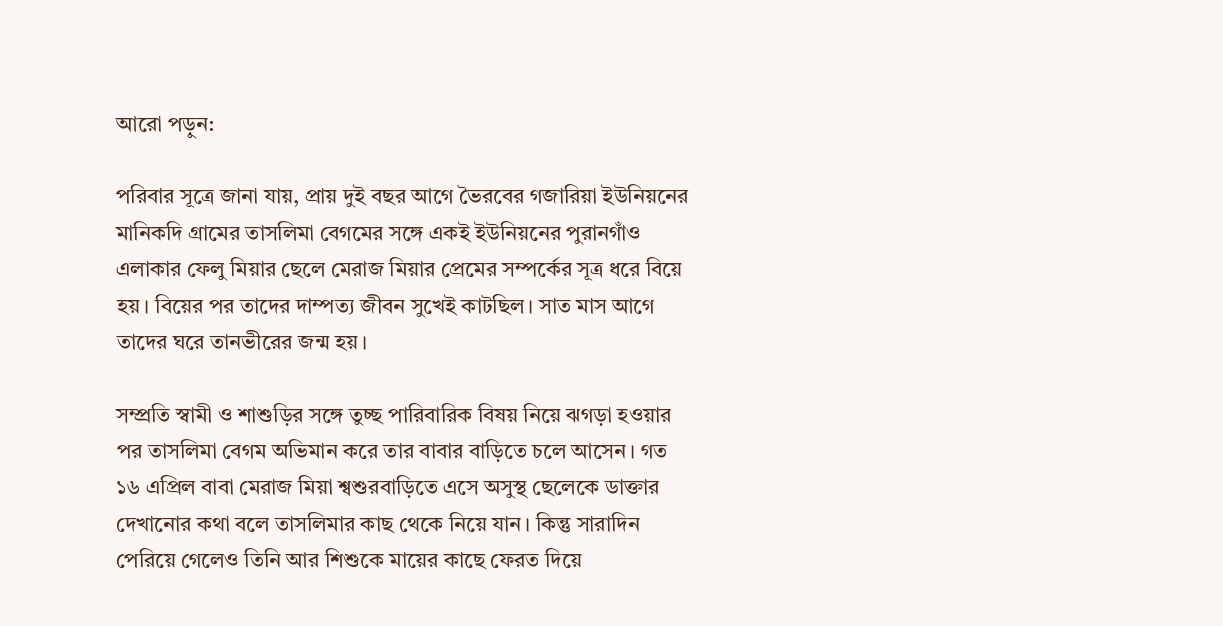আরো পড়ুন:

পরিবার সূত্রে জানা যায়, প্রায় দুই বছর আগে ভৈরবের গজারিয়া ইউনিয়নের মানিকদি গ্রামের তাসলিমা বেগমের সঙ্গে একই ইউনিয়নের পুরানগাঁও এলাকার ফেলু মিয়ার ছেলে মেরাজ মিয়ার প্রেমের সম্পর্কের সূত্র ধরে বিয়ে হয়। বিয়ের পর তাদের দাম্পত্য জীবন সুখেই কাটছিল। সাত মাস আগে তাদের ঘরে তানভীরের জন্ম হয়।

সম্প্রতি স্বামী ও শাশুড়ির সঙ্গে তুচ্ছ পারিবারিক বিষয় নিয়ে ঝগড়া হওয়ার পর তাসলিমা বেগম অভিমান করে তার বাবার বাড়িতে চলে আসেন। গত ১৬ এপ্রিল বাবা মেরাজ মিয়া শ্বশুরবাড়িতে এসে অসুস্থ ছেলেকে ডাক্তার দেখানোর কথা বলে তাসলিমার কাছ থেকে নিয়ে যান। কিন্তু সারাদিন পেরিয়ে গেলেও তিনি আর শিশুকে মায়ের কাছে ফেরত দিয়ে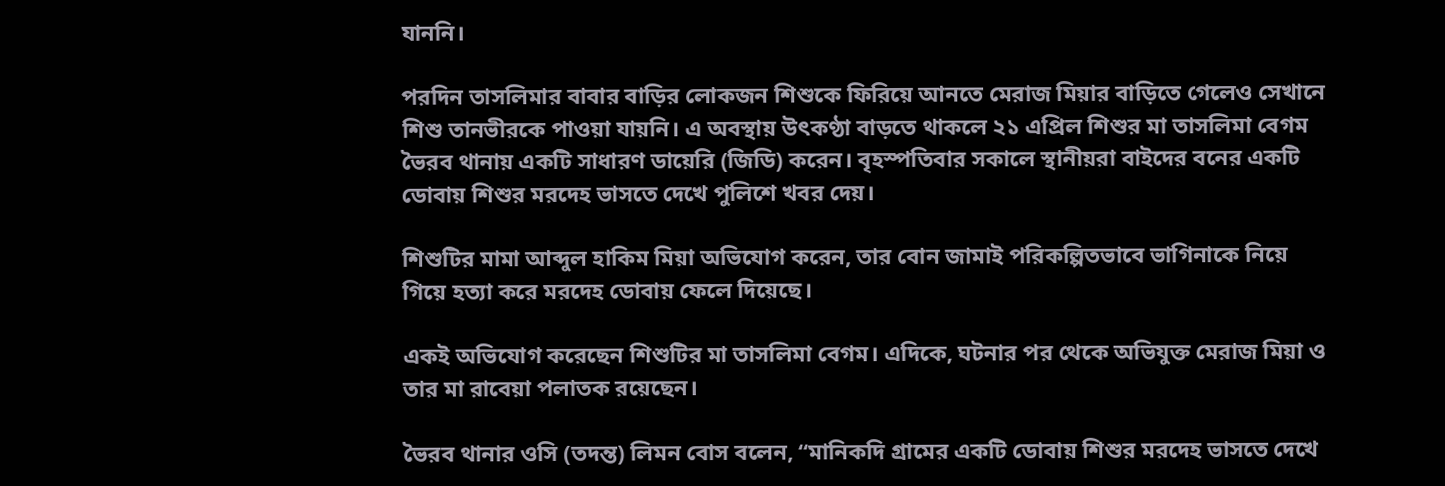যাননি।

পরদিন তাসলিমার বাবার বাড়ির লোকজন শিশুকে ফিরিয়ে আনতে মেরাজ মিয়ার বাড়িতে গেলেও সেখানে শিশু তানভীরকে পাওয়া যায়নি। এ অবস্থায় উৎকণ্ঠা বাড়তে থাকলে ২১ এপ্রিল শিশুর মা তাসলিমা বেগম ভৈরব থানায় একটি সাধারণ ডায়েরি (জিডি) করেন। বৃহস্পতিবার সকালে স্থানীয়রা বাইদের বনের একটি ডোবায় শিশুর মরদেহ ভাসতে দেখে পুলিশে খবর দেয়।

শিশুটির মামা আব্দুল হাকিম মিয়া অভিযোগ করেন, তার বোন জামাই পরিকল্পিতভাবে ভাগিনাকে নিয়ে গিয়ে হত্যা করে মরদেহ ডোবায় ফেলে দিয়েছে।

একই অভিযোগ করেছেন শিশুটির মা তাসলিমা বেগম। এদিকে, ঘটনার পর থেকে অভিযুক্ত মেরাজ মিয়া ও তার মা রাবেয়া পলাতক রয়েছেন।

ভৈরব থানার ওসি (তদন্ত) লিমন বোস বলেন, “মানিকদি গ্রামের একটি ডোবায় শিশুর মরদেহ ভাসতে দেখে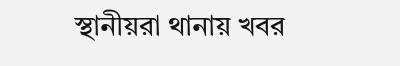স্থানীয়রা থানায় খবর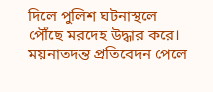দিলে পুলিশ ঘটনাস্থলে পৌঁছে মরদেহ উদ্ধার করে। ময়নাতদন্ত প্রতিবেদন পেলে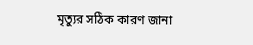মৃত্যুর সঠিক কারণ জানা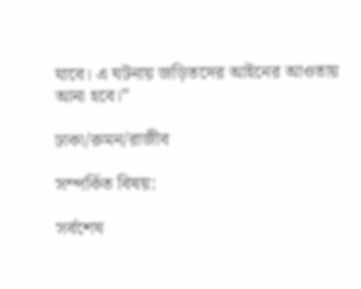যাবে। এ ঘটনায় জড়িতদের আইনের আওতায় আনা হবে।”

ঢাকা/রুমন/রাজীব

সম্পর্কিত বিষয়:

সর্বশেষ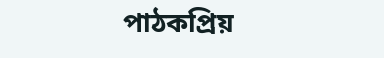পাঠকপ্রিয়